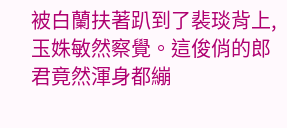被白蘭扶著趴到了裴琰背上,玉姝敏然察覺。這俊俏的郎君竟然渾身都繃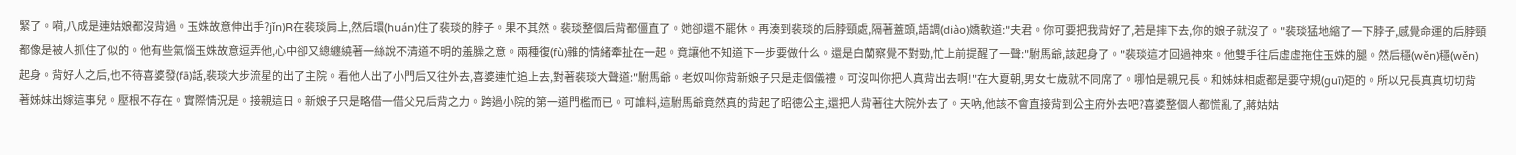緊了。嗬,八成是連姑娘都沒背過。玉姝故意伸出手?jǐn)R在裴琰肩上,然后環(huán)住了裴琰的脖子。果不其然。裴琰整個后背都僵直了。她卻還不罷休。再湊到裴琰的后脖頸處,隔著蓋頭,語調(diào)嬌軟道:"夫君。你可要把我背好了,若是摔下去,你的娘子就沒了。"裴琰猛地縮了一下脖子,感覺命運的后脖頸都像是被人抓住了似的。他有些氣惱玉姝故意逗弄他,心中卻又總纏繞著一絲說不清道不明的羞臊之意。兩種復(fù)雜的情緒牽扯在一起。竟讓他不知道下一步要做什么。還是白蘭察覺不對勁,忙上前提醒了一聲:"駙馬爺,該起身了。"裴琰這才回過神來。他雙手往后虛虛拖住玉姝的腿。然后穩(wěn)穩(wěn)起身。背好人之后,也不待喜婆發(fā)話,裴琰大步流星的出了主院。看他人出了小門后又往外去,喜婆連忙追上去,對著裴琰大聲道:"駙馬爺。老奴叫你背新娘子只是走個儀禮。可沒叫你把人真背出去啊!"在大夏朝,男女七歲就不同席了。哪怕是親兄長。和姊妹相處都是要守規(guī)矩的。所以兄長真真切切背著姊妹出嫁這事兒。壓根不存在。實際情況是。接親這日。新娘子只是略借一借父兄后背之力。跨過小院的第一道門檻而已。可誰料,這駙馬爺竟然真的背起了昭德公主,還把人背著往大院外去了。天吶,他該不會直接背到公主府外去吧?喜婆整個人都慌亂了,蔣姑姑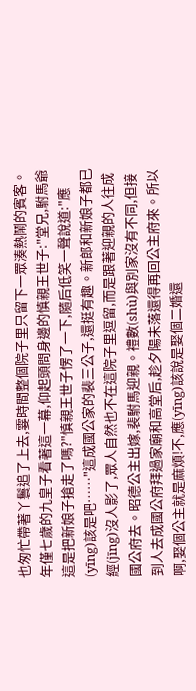也匆忙帶著丫鬟追了上去,霎時間整個院子里只留下一眾湊熱鬧的賓客。年僅七歲的九皇子看著這一幕,仰起頭問身邊的慎親王世子:"堂兄,駙馬爺這是把新娘子搶走了嗎?"慎親王世子愣了一下,隨后低笑一聲說道:"應(yīng)該是吧……"這成國公家的裴三公子,還挺有趣。新郎和新娘子都已經(jīng)沒人影了,眾人自然也不在這院子里逗留,而是跟著迎親的人往成國公府去。昭德公主出嫁,裴駙馬迎親。禮數(shù)與別家沒有不同,但接到人去成國公府拜過家廟和高堂后,趁夕陽未落還得再回公主府來。所以啊,娶個公主就是麻煩!不,應(yīng)該說是娶個二婚還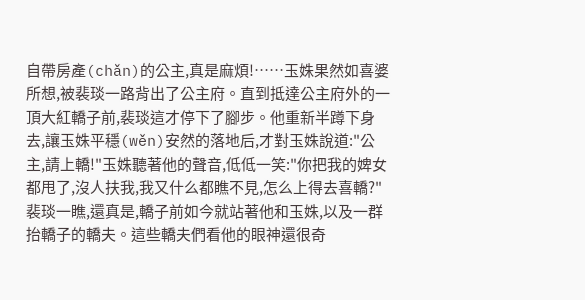自帶房產(chǎn)的公主,真是麻煩!……玉姝果然如喜婆所想,被裴琰一路背出了公主府。直到抵達公主府外的一頂大紅轎子前,裴琰這才停下了腳步。他重新半蹲下身去,讓玉姝平穩(wěn)安然的落地后,才對玉姝說道:"公主,請上轎!"玉姝聽著他的聲音,低低一笑:"你把我的婢女都甩了,沒人扶我,我又什么都瞧不見,怎么上得去喜轎?"裴琰一瞧,還真是,轎子前如今就站著他和玉姝,以及一群抬轎子的轎夫。這些轎夫們看他的眼神還很奇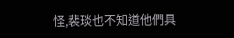怪,裴琰也不知道他們具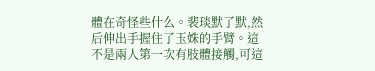體在奇怪些什么。裴琰默了默,然后伸出手握住了玉姝的手臂。這不是兩人第一次有肢體接觸,可這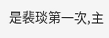是裴琰第一次,主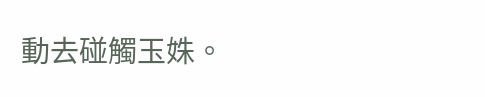動去碰觸玉姝。